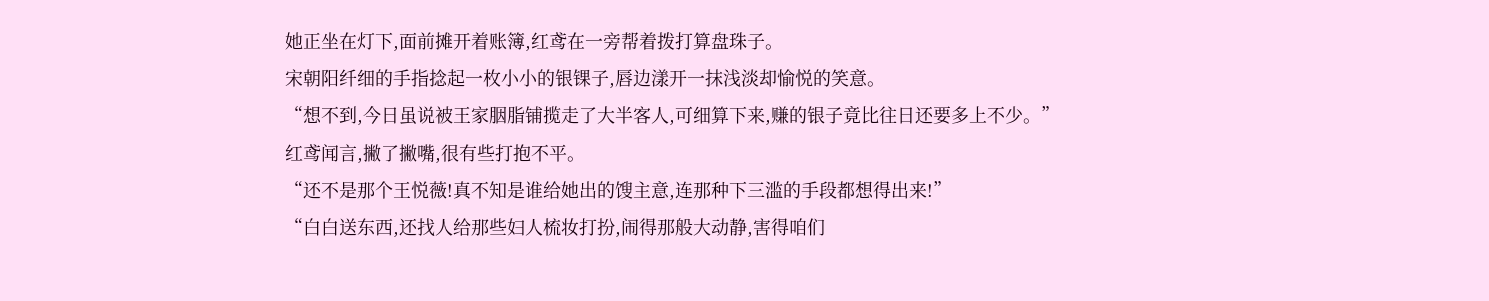她正坐在灯下,面前摊开着账簿,红鸢在一旁帮着拨打算盘珠子。
宋朝阳纤细的手指捻起一枚小小的银锞子,唇边漾开一抹浅淡却愉悦的笑意。
“想不到,今日虽说被王家胭脂铺揽走了大半客人,可细算下来,赚的银子竟比往日还要多上不少。”
红鸢闻言,撇了撇嘴,很有些打抱不平。
“还不是那个王悦薇!真不知是谁给她出的馊主意,连那种下三滥的手段都想得出来!”
“白白送东西,还找人给那些妇人梳妆打扮,闹得那般大动静,害得咱们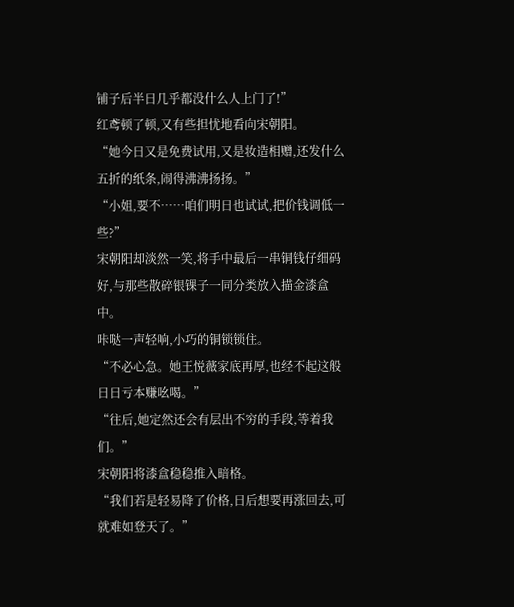铺子后半日几乎都没什么人上门了!”
红鸢顿了顿,又有些担忧地看向宋朝阳。
“她今日又是免费试用,又是妆造相赠,还发什么五折的纸条,闹得沸沸扬扬。”
“小姐,要不……咱们明日也试试,把价钱调低一些?”
宋朝阳却淡然一笑,将手中最后一串铜钱仔细码好,与那些散碎银锞子一同分类放入描金漆盒中。
咔哒一声轻响,小巧的铜锁锁住。
“不必心急。她王悦薇家底再厚,也经不起这般日日亏本赚吆喝。”
“往后,她定然还会有层出不穷的手段,等着我们。”
宋朝阳将漆盒稳稳推入暗格。
“我们若是轻易降了价格,日后想要再涨回去,可就难如登天了。”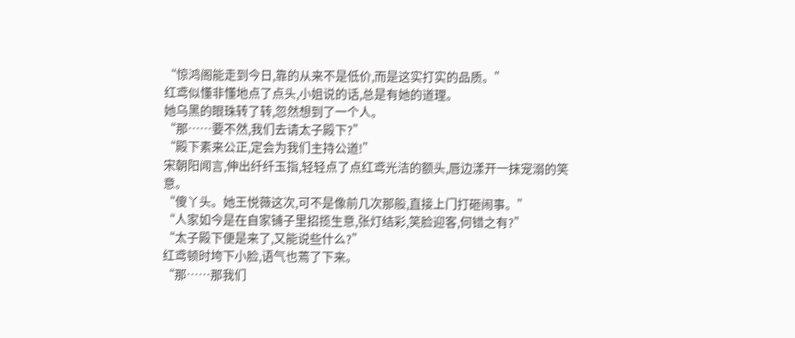“惊鸿阁能走到今日,靠的从来不是低价,而是这实打实的品质。”
红鸢似懂非懂地点了点头,小姐说的话,总是有她的道理。
她乌黑的眼珠转了转,忽然想到了一个人。
“那……要不然,我们去请太子殿下?”
“殿下素来公正,定会为我们主持公道!”
宋朝阳闻言,伸出纤纤玉指,轻轻点了点红鸢光洁的额头,唇边漾开一抹宠溺的笑意。
“傻丫头。她王悦薇这次,可不是像前几次那般,直接上门打砸闹事。”
“人家如今是在自家铺子里招揽生意,张灯结彩,笑脸迎客,何错之有?”
“太子殿下便是来了,又能说些什么?”
红鸢顿时垮下小脸,语气也蔫了下来。
“那……那我们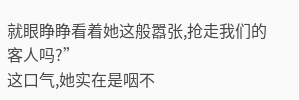就眼睁睁看着她这般嚣张,抢走我们的客人吗?”
这口气,她实在是咽不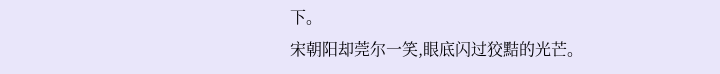下。
宋朝阳却莞尔一笑,眼底闪过狡黠的光芒。